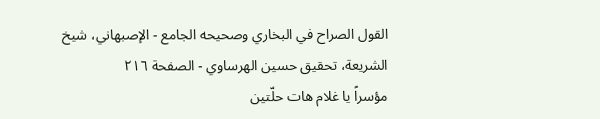القول الصراح في البخاري وصحيحه الجامع - الإصبهاني، شيخ الشريعة، تحقیق حسين الهرساوي - الصفحة ٢١٦
مؤسراً يا غلام هات حلّتين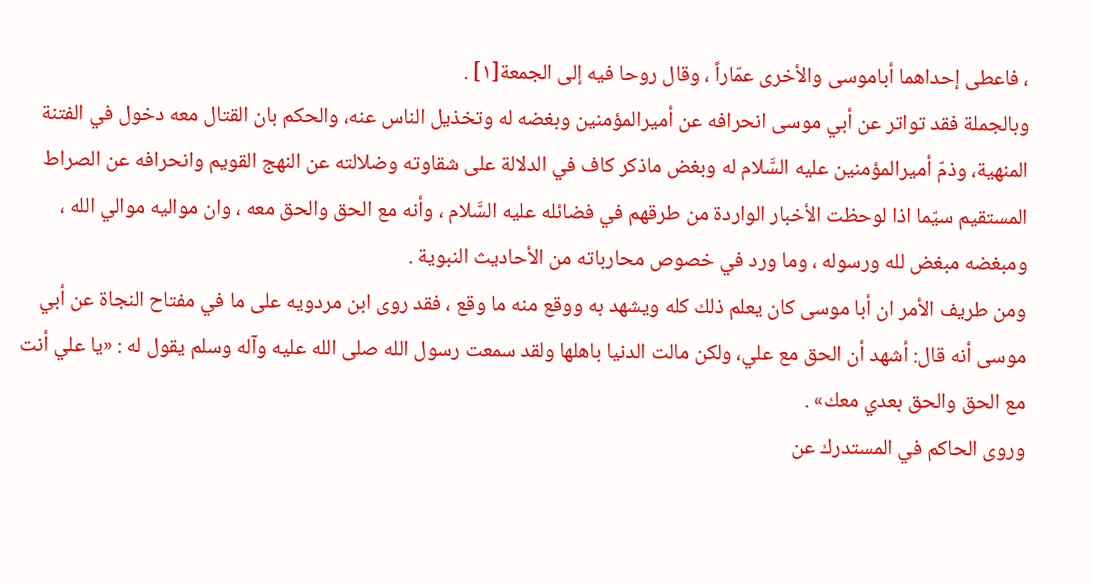، فاعطى إحداهما أباموسى والأخرى عمّاراً ، وقال روحا فيه إلى الجمعة[١] .
وبالجملة فقد تواتر عن أبي موسى انحرافه عن أميرالمؤمنين وبغضه له وتخذيل الناس عنه، والحكم بان القتال معه دخول في الفتنة المنهية، وذمّ أميرالمؤمنين عليه السَّلام له وبغض ماذكر كاف في الدلالة على شقاوته وضلالته عن النهج القويم وانحرافه عن الصراط المستقيم سيّما اذا لوحظت الأخبار الواردة من طرقهم في فضائله عليه السَّلام ، وأنه مع الحق والحق معه ، وان مواليه موالي الله ، ومبغضه مبغض لله ورسوله ، وما ورد في خصوص محارباته من الأحاديث النبوية .
ومن طريف الأمر ان أبا موسى كان يعلم ذلك كله ويشهد به ووقع منه ما وقع ، فقد روى ابن مردويه على ما في مفتاح النجاة عن أبي موسى أنه قال: أشهد أن الحق مع علي، ولكن مالت الدنيا باهلها ولقد سمعت رسول الله صلى الله عليه وآله وسلم يقول له : «يا علي أنت مع الحق والحق بعدي معك» .
وروى الحاكم في المستدرك عن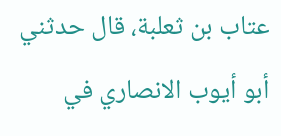عتاب بن ثعلبة، قال حدثني أبو أيوب الانصاري في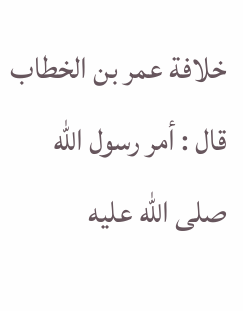خلافة عمر بن الخطاب قال : أمر رسول الله صلى الله عليه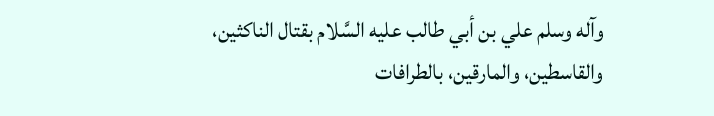وآله وسلم علي بن أبي طالب عليه السَّلام بقتال الناكثين، والقاسطين، والمارقين، بالطرافات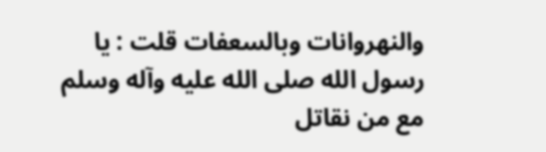والنهروانات وبالسعفات قلت : يا رسول الله صلى الله عليه وآله وسلم مع من نقاتل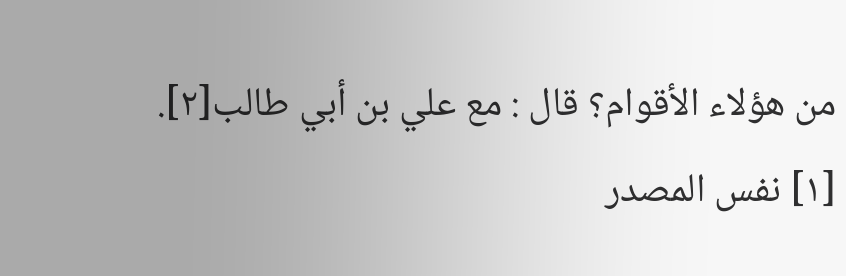من هؤلاء الأقوام؟ قال : مع علي بن أبي طالب[٢].
[١] نفس المصدر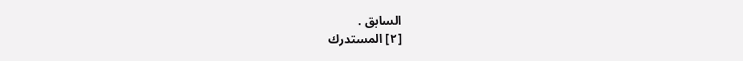السابق .
[٢] المستدرك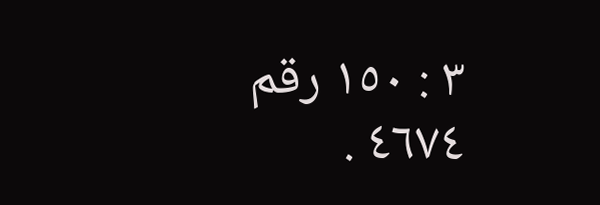٣ : ١٥٠ رقم ٤٦٧٤ .